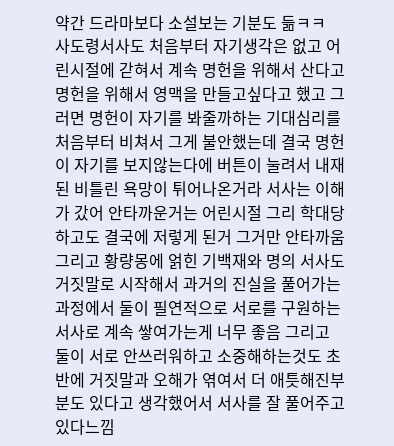약간 드라마보다 소설보는 기분도 듦ㅋㅋ
사도령서사도 처음부터 자기생각은 없고 어린시절에 갇혀서 계속 명헌을 위해서 산다고 명헌을 위해서 영맥을 만들고싶다고 했고 그러면 명헌이 자기를 봐줄까하는 기대심리를 처음부터 비쳐서 그게 불안했는데 결국 명헌이 자기를 보지않는다에 버튼이 눌려서 내재된 비틀린 욕망이 튀어나온거라 서사는 이해가 갔어 안타까운거는 어린시절 그리 학대당하고도 결국에 저렇게 된거 그거만 안타까움
그리고 황량몽에 얽힌 기백재와 명의 서사도 거짓말로 시작해서 과거의 진실을 풀어가는 과정에서 둘이 필연적으로 서로를 구원하는 서사로 계속 쌓여가는게 너무 좋음 그리고 둘이 서로 안쓰러워하고 소중해하는것도 초반에 거짓말과 오해가 엮여서 더 애틋해진부분도 있다고 생각했어서 서사를 잘 풀어주고있다느낌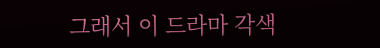그래서 이 드라마 각색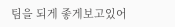팀을 되게 좋게보고있어